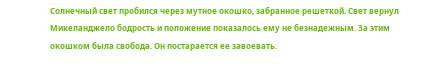Солнечный свет пробился через мутное окошко, забранное решеткой. Свет вернул Микеланджело бодрость и положение показалось ему не безнадежным. За этим окошком была свобода. Он постарается ее завоевать.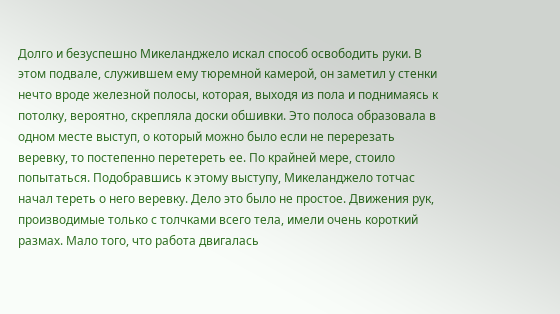Долго и безуспешно Микеланджело искал способ освободить руки. В этом подвале, служившем ему тюремной камерой, он заметил у стенки нечто вроде железной полосы, которая, выходя из пола и поднимаясь к потолку, вероятно, скрепляла доски обшивки. Это полоса образовала в одном месте выступ, о который можно было если не перерезать веревку, то постепенно перетереть ее. По крайней мере, стоило попытаться. Подобравшись к этому выступу, Микеланджело тотчас начал тереть о него веревку. Дело это было не простое. Движения рук, производимые только с толчками всего тела, имели очень короткий размах. Мало того, что работа двигалась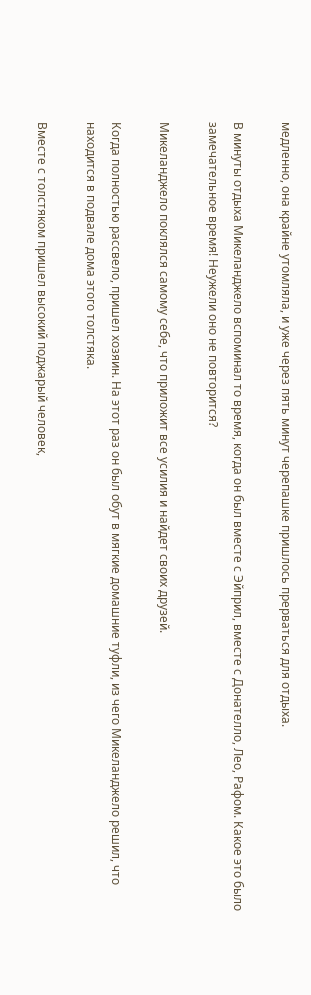медленно, она крайне утомляла, и уже через пять минут черепашке пришлось прерваться для отдыха.

В минуты отдыха Микеланджело вспоминал то время, когда он был вместе с Эйприл, вместе с Донателло, Лео, Рафом. Какое это было замечательное время! Неужели оно не повторится?

Микеланджело поклялся самому себе, что приложит все усилия и найдет своих друзей.

Когда полностью рассвело, пришел хозяин. На этот раз он был обут в мягкие домашние туфли, из чего Микеланджело решил, что находится в подвале дома этого толстяка.

Вместе с толстяком пришел высокий поджарый человек,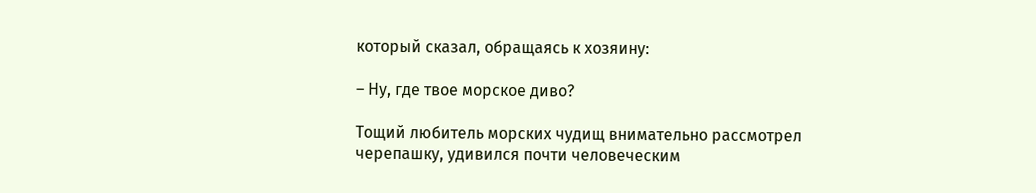который сказал, обращаясь к хозяину:

– Ну, где твое морское диво?

Тощий любитель морских чудищ внимательно рассмотрел черепашку, удивился почти человеческим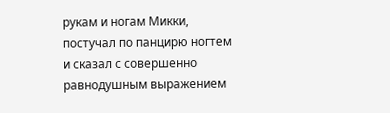рукам и ногам Микки, постучал по панцирю ногтем и сказал с совершенно равнодушным выражением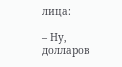лица:

– Ну, долларов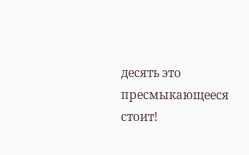десять это пресмыкающееся стоит!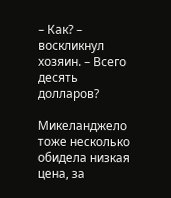– Как? – воскликнул хозяин. – Всего десять долларов?

Микеланджело тоже несколько обидела низкая цена, за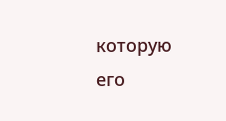которую его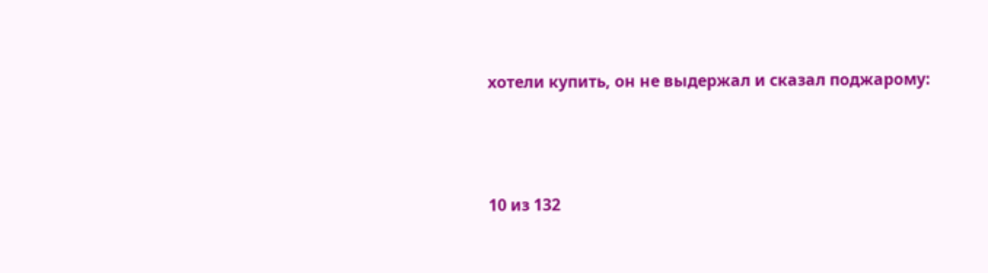хотели купить, он не выдержал и сказал поджарому:



10 из 132